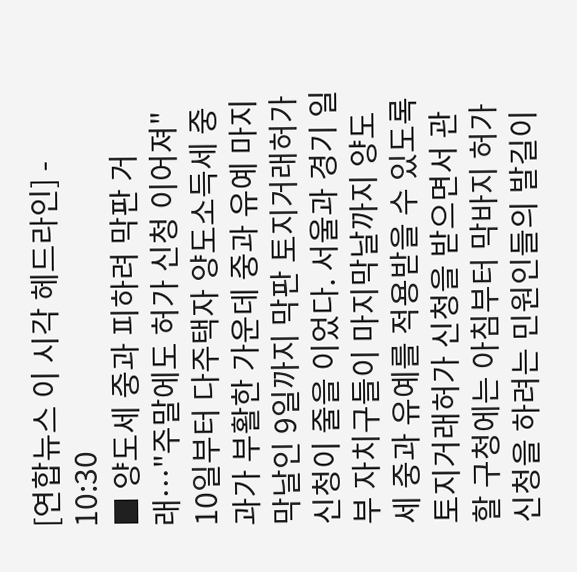[연합뉴스 이 시각 헤드라인] - 10:30
■ 양도세 중과 피하려 막판 거래…"주말에도 허가 신청 이어져"
10일부터 다주택자 양도소득세 중과가 부활한 가운데 중과 유예 마지막날인 9일까지 막판 토지거래허가 신청이 줄을 이었다. 서울과 경기 일부 자치구들이 마지막날까지 양도세 중과 유예를 적용받을 수 있도록 토지거래허가 신청을 받으면서 관할 구청에는 아침부터 막바지 허가 신청을 하려는 민원인들의 발길이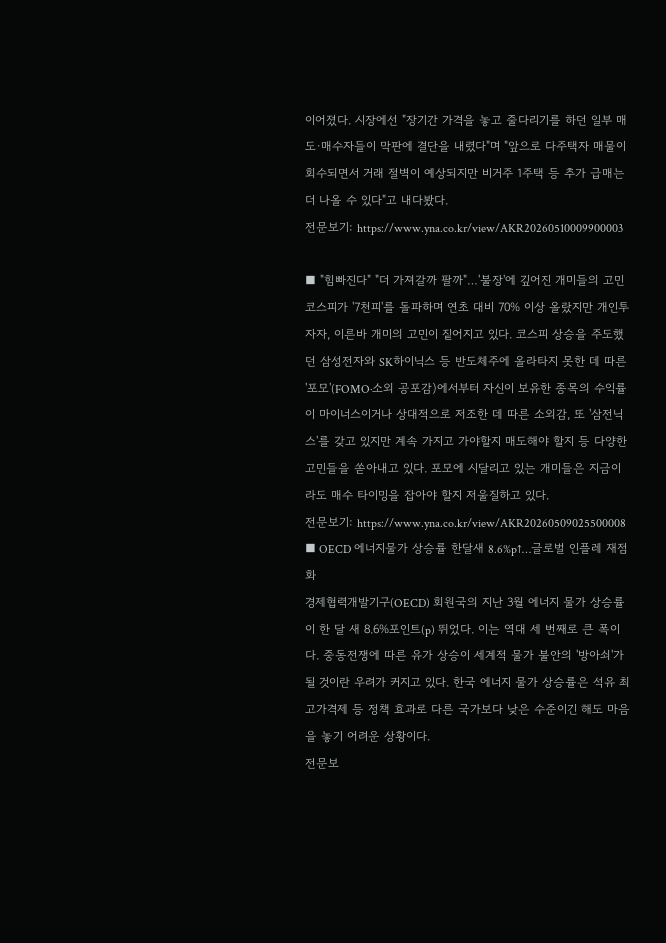이어졌다. 시장에선 "장기간 가격을 놓고 줄다리기를 하던 일부 매도·매수자들이 막판에 결단을 내렸다"며 "앞으로 다주택자 매물이 회수되면서 거래 절벽이 예상되지만 비거주 1주택 등 추가 급매는 더 나올 수 있다"고 내다봤다.
전문보기: https://www.yna.co.kr/view/AKR20260510009900003

■ "힘빠진다" "더 가져갈까 팔까"…'불장'에 깊어진 개미들의 고민
코스피가 '7천피'를 돌파하며 연초 대비 70% 이상 올랐지만 개인투자자, 이른바 개미의 고민이 짙어지고 있다. 코스피 상승을 주도했던 삼성전자와 SK하이닉스 등 반도체주에 올라타지 못한 데 따른 '포모'(FOMO·소외 공포감)에서부터 자신이 보유한 종목의 수익률이 마이너스이거나 상대적으로 저조한 데 따른 소외감, 또 '삼전닉스'를 갖고 있지만 계속 가지고 가야할지 매도해야 할지 등 다양한 고민들을 쏟아내고 있다. 포모에 시달리고 있는 개미들은 지금이라도 매수 타이밍을 잡아야 할지 저울질하고 있다.
전문보기: https://www.yna.co.kr/view/AKR20260509025500008
■ OECD 에너지물가 상승률 한달새 8.6%p↑…글로벌 인플레 재점화
경제협력개발기구(OECD) 회원국의 지난 3월 에너지 물가 상승률이 한 달 새 8.6%포인트(p) 뛰었다. 이는 역대 세 번째로 큰 폭이다. 중동전쟁에 따른 유가 상승이 세계적 물가 불안의 '방아쇠'가 될 것이란 우려가 커지고 있다. 한국 에너지 물가 상승률은 석유 최고가격제 등 정책 효과로 다른 국가보다 낮은 수준이긴 해도 마음을 놓기 어려운 상황이다.
전문보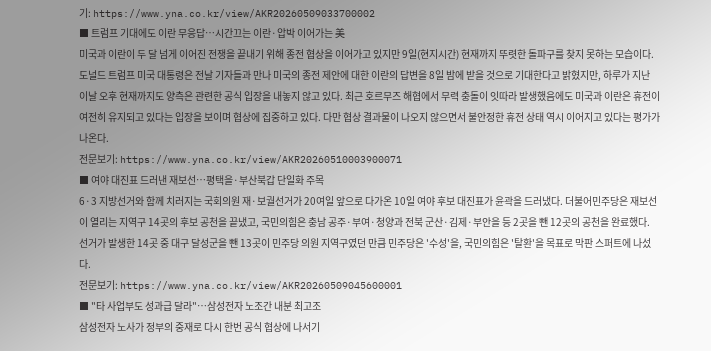기: https://www.yna.co.kr/view/AKR20260509033700002
■ 트럼프 기대에도 이란 무응답…시간끄는 이란·압박 이어가는 美
미국과 이란이 두 달 넘게 이어진 전쟁을 끝내기 위해 종전 협상을 이어가고 있지만 9일(현지시간) 현재까지 뚜렷한 돌파구를 찾지 못하는 모습이다. 도널드 트럼프 미국 대통령은 전날 기자들과 만나 미국의 종전 제안에 대한 이란의 답변을 8일 밤에 받을 것으로 기대한다고 밝혔지만, 하루가 지난 이날 오후 현재까지도 양측은 관련한 공식 입장을 내놓지 않고 있다. 최근 호르무즈 해협에서 무력 충돌이 잇따라 발생했음에도 미국과 이란은 휴전이 여전히 유지되고 있다는 입장을 보이며 협상에 집중하고 있다. 다만 협상 결과물이 나오지 않으면서 불안정한 휴전 상태 역시 이어지고 있다는 평가가 나온다.
전문보기: https://www.yna.co.kr/view/AKR20260510003900071
■ 여야 대진표 드러낸 재보선…평택을·부산북갑 단일화 주목
6·3 지방선거와 함께 치러지는 국회의원 재·보궐선거가 20여일 앞으로 다가온 10일 여야 후보 대진표가 윤곽을 드러냈다. 더불어민주당은 재보선이 열리는 지역구 14곳의 후보 공천을 끝냈고, 국민의힘은 충남 공주·부여·청양과 전북 군산·김제·부안을 등 2곳을 뺀 12곳의 공천을 완료했다. 선거가 발생한 14곳 중 대구 달성군을 뺀 13곳이 민주당 의원 지역구였던 만큼 민주당은 '수성'을, 국민의힘은 '탈환'을 목표로 막판 스퍼트에 나섰다.
전문보기: https://www.yna.co.kr/view/AKR20260509045600001
■ "타 사업부도 성과급 달라"…삼성전자 노조간 내분 최고조
삼성전자 노사가 정부의 중재로 다시 한번 공식 협상에 나서기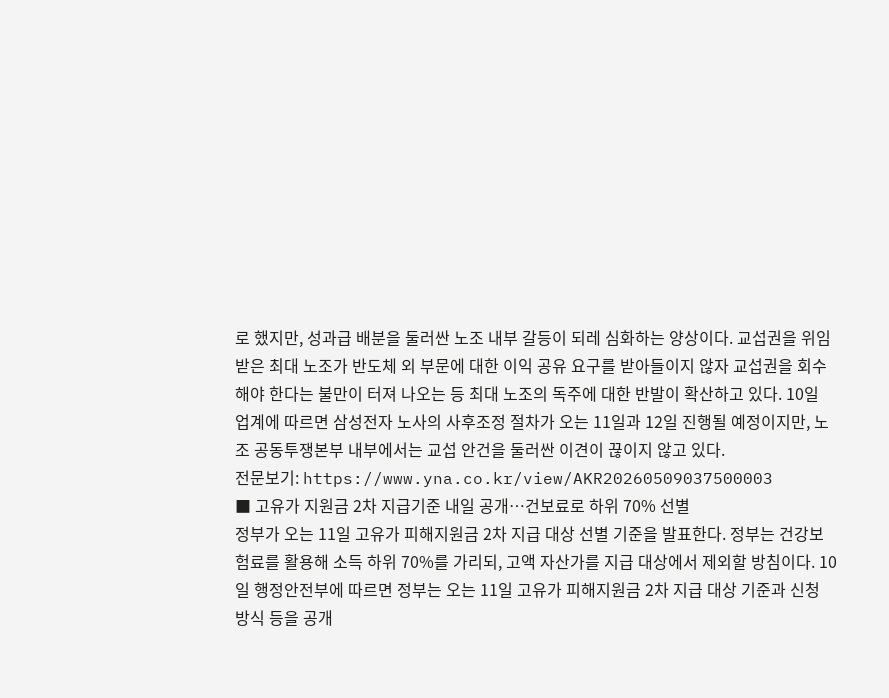로 했지만, 성과급 배분을 둘러싼 노조 내부 갈등이 되레 심화하는 양상이다. 교섭권을 위임받은 최대 노조가 반도체 외 부문에 대한 이익 공유 요구를 받아들이지 않자 교섭권을 회수해야 한다는 불만이 터져 나오는 등 최대 노조의 독주에 대한 반발이 확산하고 있다. 10일 업계에 따르면 삼성전자 노사의 사후조정 절차가 오는 11일과 12일 진행될 예정이지만, 노조 공동투쟁본부 내부에서는 교섭 안건을 둘러싼 이견이 끊이지 않고 있다.
전문보기: https://www.yna.co.kr/view/AKR20260509037500003
■ 고유가 지원금 2차 지급기준 내일 공개…건보료로 하위 70% 선별
정부가 오는 11일 고유가 피해지원금 2차 지급 대상 선별 기준을 발표한다. 정부는 건강보험료를 활용해 소득 하위 70%를 가리되, 고액 자산가를 지급 대상에서 제외할 방침이다. 10일 행정안전부에 따르면 정부는 오는 11일 고유가 피해지원금 2차 지급 대상 기준과 신청 방식 등을 공개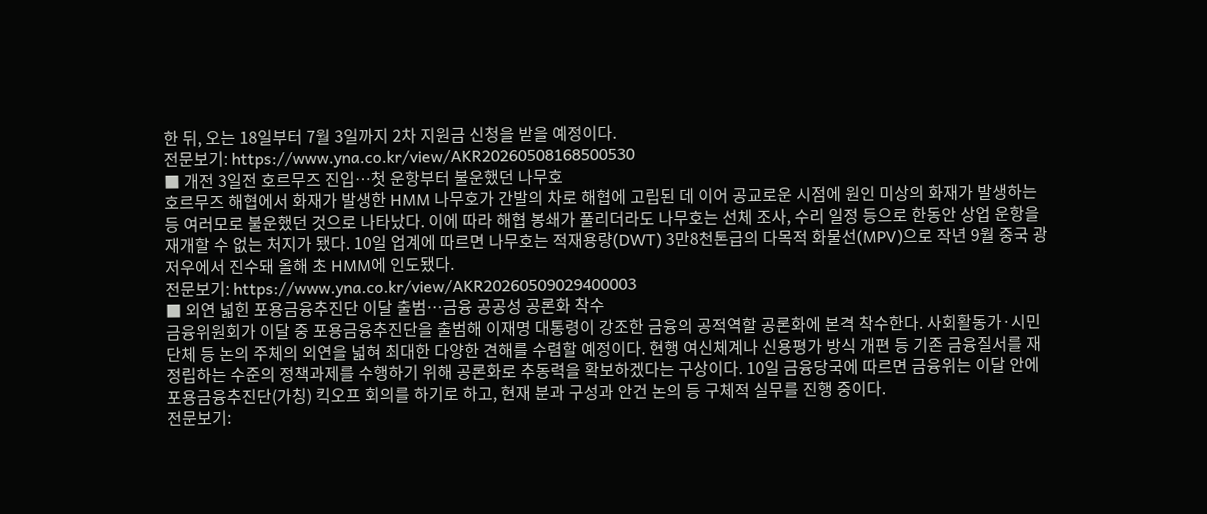한 뒤, 오는 18일부터 7월 3일까지 2차 지원금 신청을 받을 예정이다.
전문보기: https://www.yna.co.kr/view/AKR20260508168500530
■ 개전 3일전 호르무즈 진입…첫 운항부터 불운했던 나무호
호르무즈 해협에서 화재가 발생한 HMM 나무호가 간발의 차로 해협에 고립된 데 이어 공교로운 시점에 원인 미상의 화재가 발생하는 등 여러모로 불운했던 것으로 나타났다. 이에 따라 해협 봉쇄가 풀리더라도 나무호는 선체 조사, 수리 일정 등으로 한동안 상업 운항을 재개할 수 없는 처지가 됐다. 10일 업계에 따르면 나무호는 적재용량(DWT) 3만8천톤급의 다목적 화물선(MPV)으로 작년 9월 중국 광저우에서 진수돼 올해 초 HMM에 인도됐다.
전문보기: https://www.yna.co.kr/view/AKR20260509029400003
■ 외연 넓힌 포용금융추진단 이달 출범…금융 공공성 공론화 착수
금융위원회가 이달 중 포용금융추진단을 출범해 이재명 대통령이 강조한 금융의 공적역할 공론화에 본격 착수한다. 사회활동가·시민단체 등 논의 주체의 외연을 넓혀 최대한 다양한 견해를 수렴할 예정이다. 현행 여신체계나 신용평가 방식 개편 등 기존 금융질서를 재정립하는 수준의 정책과제를 수행하기 위해 공론화로 추동력을 확보하겠다는 구상이다. 10일 금융당국에 따르면 금융위는 이달 안에 포용금융추진단(가칭) 킥오프 회의를 하기로 하고, 현재 분과 구성과 안건 논의 등 구체적 실무를 진행 중이다.
전문보기: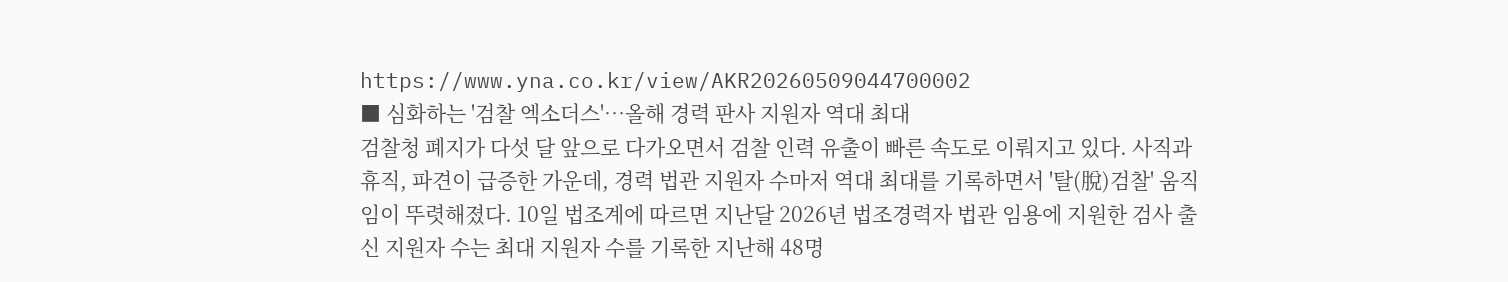https://www.yna.co.kr/view/AKR20260509044700002
■ 심화하는 '검찰 엑소더스'…올해 경력 판사 지원자 역대 최대
검찰청 폐지가 다섯 달 앞으로 다가오면서 검찰 인력 유출이 빠른 속도로 이뤄지고 있다. 사직과 휴직, 파견이 급증한 가운데, 경력 법관 지원자 수마저 역대 최대를 기록하면서 '탈(脫)검찰' 움직임이 뚜렷해졌다. 10일 법조계에 따르면 지난달 2026년 법조경력자 법관 임용에 지원한 검사 출신 지원자 수는 최대 지원자 수를 기록한 지난해 48명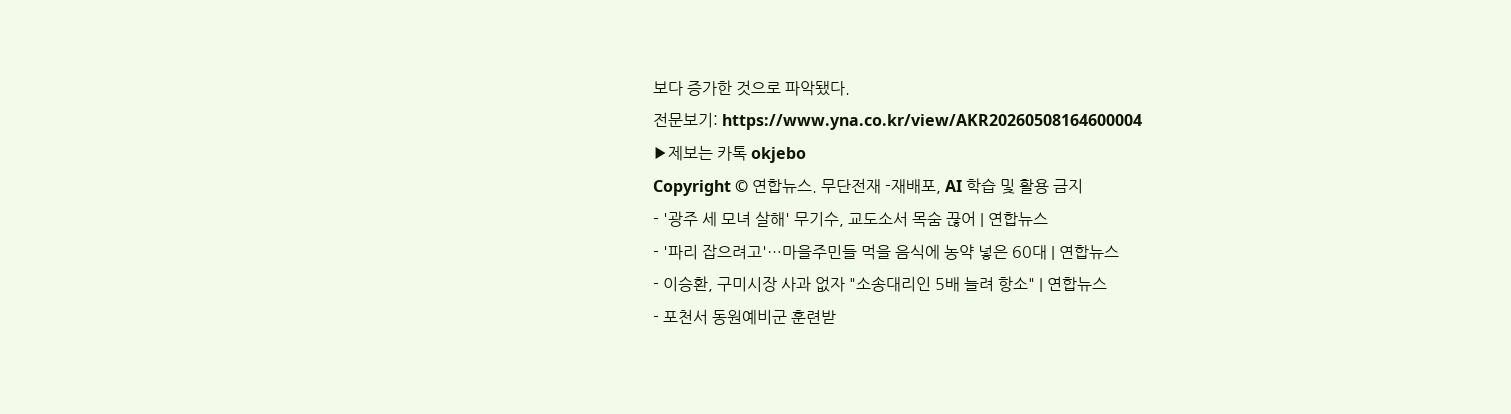보다 증가한 것으로 파악됐다.
전문보기: https://www.yna.co.kr/view/AKR20260508164600004
▶제보는 카톡 okjebo
Copyright © 연합뉴스. 무단전재 -재배포, AI 학습 및 활용 금지
- '광주 세 모녀 살해' 무기수, 교도소서 목숨 끊어 | 연합뉴스
- '파리 잡으려고'…마을주민들 먹을 음식에 농약 넣은 60대 | 연합뉴스
- 이승환, 구미시장 사과 없자 "소송대리인 5배 늘려 항소" | 연합뉴스
- 포천서 동원예비군 훈련받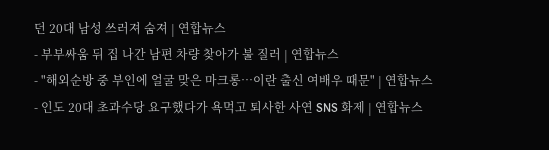던 20대 남성 쓰러져 숨져 | 연합뉴스
- 부부싸움 뒤 집 나간 남편 차량 찾아가 불 질러 | 연합뉴스
- "해외순방 중 부인에 얼굴 맞은 마크롱…이란 출신 여배우 때문" | 연합뉴스
- 인도 20대 초과수당 요구했다가 욕먹고 퇴사한 사연 SNS 화제 | 연합뉴스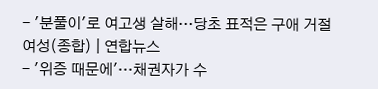- '분풀이'로 여고생 살해…당초 표적은 구애 거절 여성(종합) | 연합뉴스
- '위증 때문에'…채권자가 수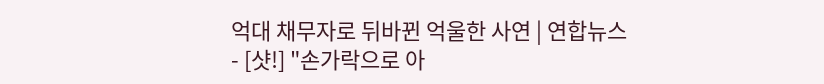억대 채무자로 뒤바뀐 억울한 사연 | 연합뉴스
- [샷!] "손가락으로 아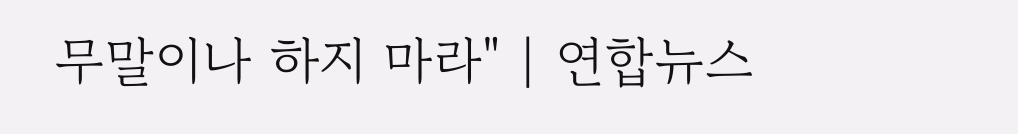무말이나 하지 마라" | 연합뉴스